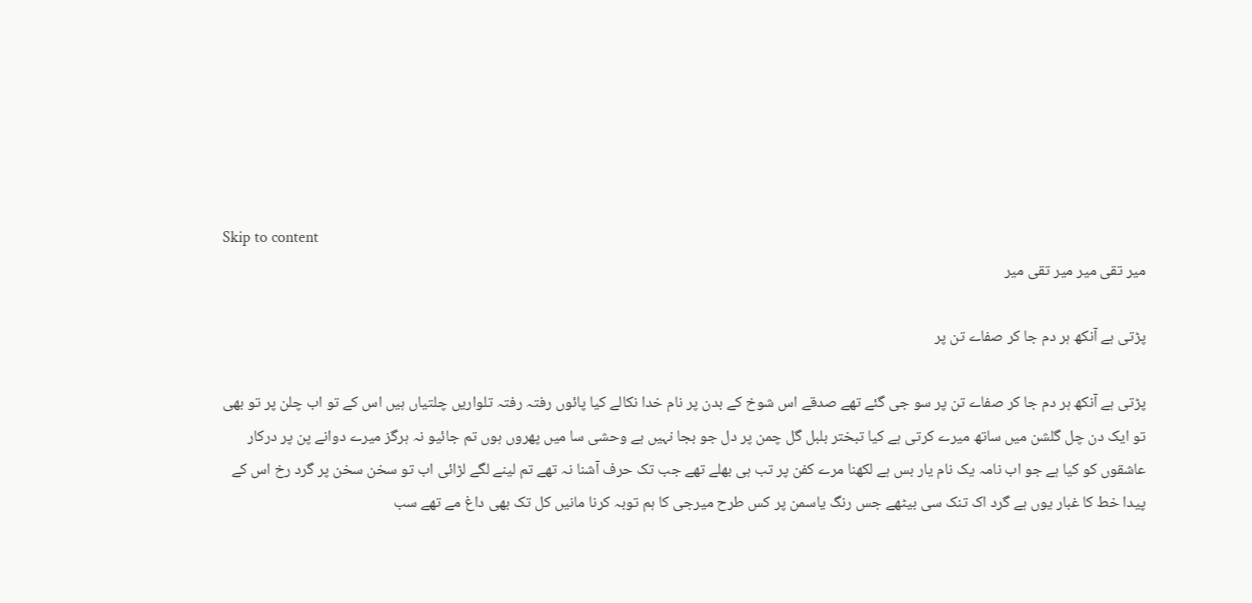Skip to content
میر تقی میر میر تقی میر

پڑتی ہے آنکھ ہر دم جا کر صفاے تن پر

پڑتی ہے آنکھ ہر دم جا کر صفاے تن پر سو جی گئے تھے صدقے اس شوخ کے بدن پر نام خدا نکالے کیا پائوں رفتہ رفتہ تلواریں چلتیاں ہیں اس کے تو اب چلن پر تو بھی تو ایک دن چل گلشن میں ساتھ میرے کرتی ہے کیا تبختر بلبل گل چمن پر دل جو بجا نہیں ہے وحشی سا میں پھروں ہوں تم جائیو نہ ہرگز میرے دوانے پن پر درکار عاشقوں کو کیا ہے جو اب نامہ یک نام یار بس ہے لکھنا مرے کفن پر تب ہی بھلے تھے جب تک حرف آشنا نہ تھے تم لینے لگے لڑائی اب تو سخن سخن پر گرد رخ اس کے پیدا خط کا غبار یوں ہے گرد اک تنک سی بیٹھے جس رنگ یاسمن پر کس طرح میرجی کا ہم توبہ کرنا مانیں کل تک بھی داغ مے تھے سب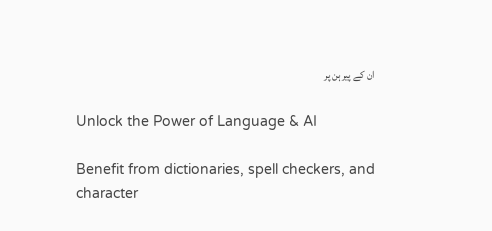ان کے پیرہن پر

Unlock the Power of Language & AI

Benefit from dictionaries, spell checkers, and character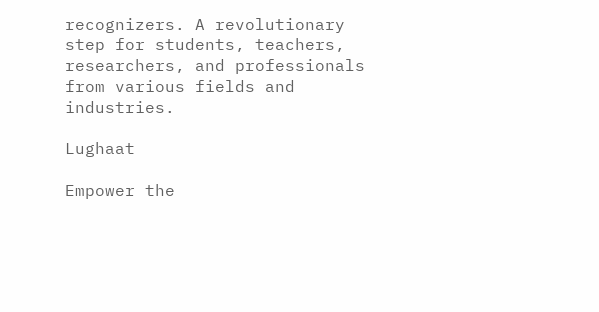recognizers. A revolutionary step for students, teachers, researchers, and professionals from various fields and industries.

Lughaat

Empower the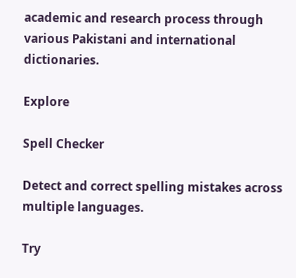academic and research process through various Pakistani and international dictionaries.

Explore

Spell Checker

Detect and correct spelling mistakes across multiple languages.

Try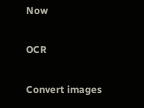Now

OCR

Convert images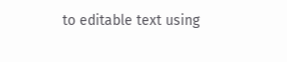to editable text using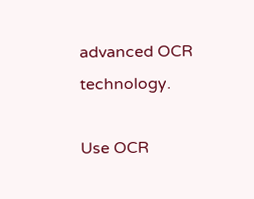advanced OCR technology.

Use OCR